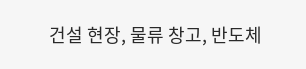건설 현장, 물류 창고, 반도체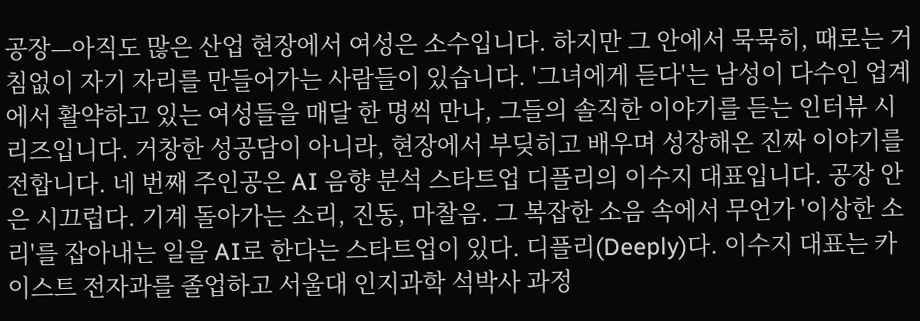공장—아직도 많은 산업 현장에서 여성은 소수입니다. 하지만 그 안에서 묵묵히, 때로는 거침없이 자기 자리를 만들어가는 사람들이 있습니다. '그녀에게 듣다'는 남성이 다수인 업계에서 활약하고 있는 여성들을 매달 한 명씩 만나, 그들의 솔직한 이야기를 듣는 인터뷰 시리즈입니다. 거창한 성공담이 아니라, 현장에서 부딪히고 배우며 성장해온 진짜 이야기를 전합니다. 네 번째 주인공은 AI 음향 분석 스타트업 디플리의 이수지 대표입니다. 공장 안은 시끄럽다. 기계 돌아가는 소리, 진동, 마찰음. 그 복잡한 소음 속에서 무언가 '이상한 소리'를 잡아내는 일을 AI로 한다는 스타트업이 있다. 디플리(Deeply)다. 이수지 대표는 카이스트 전자과를 졸업하고 서울대 인지과학 석박사 과정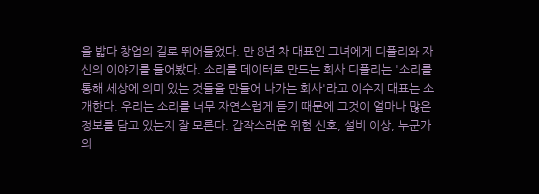을 밟다 창업의 길로 뛰어들었다. 만 8년 차 대표인 그녀에게 디플리와 자신의 이야기를 들어봤다. 소리를 데이터로 만드는 회사 디플리는 '소리를 통해 세상에 의미 있는 것들을 만들어 나가는 회사'라고 이수지 대표는 소개한다. 우리는 소리를 너무 자연스럽게 듣기 때문에 그것이 얼마나 많은 정보를 담고 있는지 잘 모른다. 갑작스러운 위험 신호, 설비 이상, 누군가의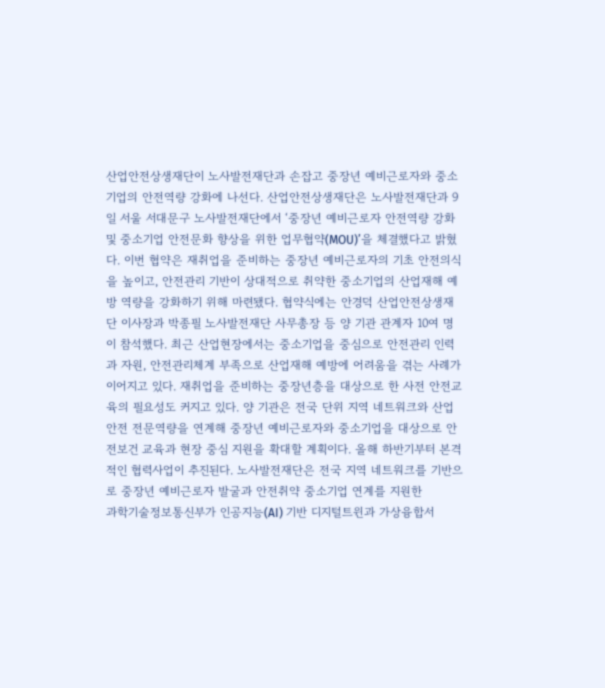산업안전상생재단이 노사발전재단과 손잡고 중장년 예비근로자와 중소기업의 안전역량 강화에 나선다. 산업안전상생재단은 노사발전재단과 9일 서울 서대문구 노사발전재단에서 ‘중장년 예비근로자 안전역량 강화 및 중소기업 안전문화 향상을 위한 업무협약(MOU)’을 체결했다고 밝혔다. 이번 협약은 재취업을 준비하는 중장년 예비근로자의 기초 안전의식을 높이고, 안전관리 기반이 상대적으로 취약한 중소기업의 산업재해 예방 역량을 강화하기 위해 마련됐다. 협약식에는 안경덕 산업안전상생재단 이사장과 박종필 노사발전재단 사무총장 등 양 기관 관계자 10여 명이 참석했다. 최근 산업현장에서는 중소기업을 중심으로 안전관리 인력과 자원, 안전관리체계 부족으로 산업재해 예방에 어려움을 겪는 사례가 이어지고 있다. 재취업을 준비하는 중장년층을 대상으로 한 사전 안전교육의 필요성도 커지고 있다. 양 기관은 전국 단위 지역 네트워크와 산업안전 전문역량을 연계해 중장년 예비근로자와 중소기업을 대상으로 안전보건 교육과 현장 중심 지원을 확대할 계획이다. 올해 하반기부터 본격적인 협력사업이 추진된다. 노사발전재단은 전국 지역 네트워크를 기반으로 중장년 예비근로자 발굴과 안전취약 중소기업 연계를 지원한
과학기술정보통신부가 인공지능(AI) 기반 디지털트윈과 가상융합서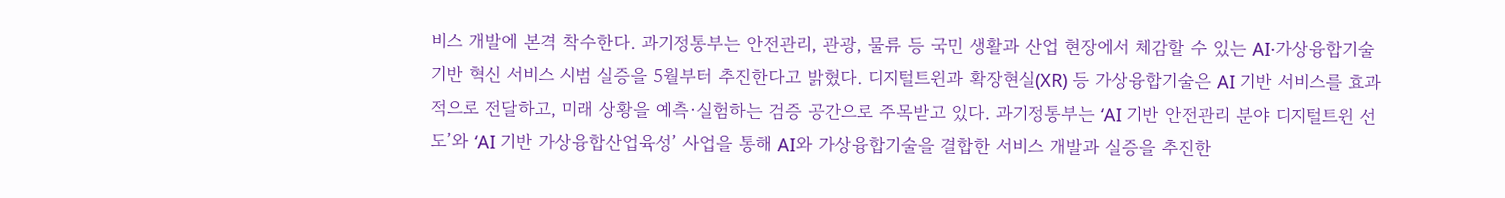비스 개발에 본격 착수한다. 과기정통부는 안전관리, 관광, 물류 등 국민 생활과 산업 현장에서 체감할 수 있는 AI·가상융합기술 기반 혁신 서비스 시범 실증을 5월부터 추진한다고 밝혔다. 디지털트윈과 확장현실(XR) 등 가상융합기술은 AI 기반 서비스를 효과적으로 전달하고, 미래 상황을 예측·실험하는 검증 공간으로 주목받고 있다. 과기정통부는 ‘AI 기반 안전관리 분야 디지털트윈 선도’와 ‘AI 기반 가상융합산업육성’ 사업을 통해 AI와 가상융합기술을 결합한 서비스 개발과 실증을 추진한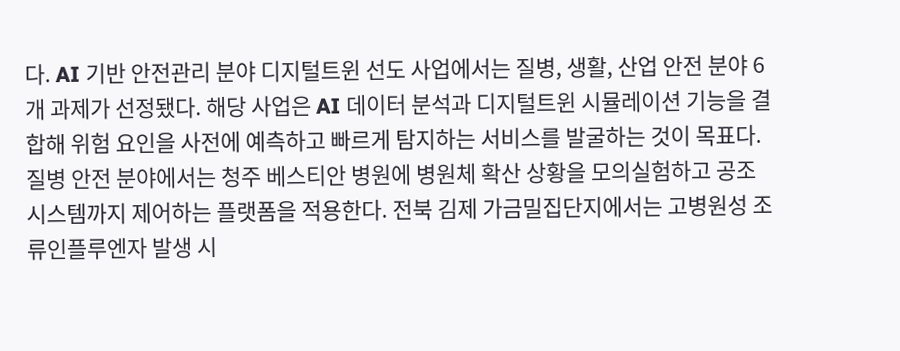다. AI 기반 안전관리 분야 디지털트윈 선도 사업에서는 질병, 생활, 산업 안전 분야 6개 과제가 선정됐다. 해당 사업은 AI 데이터 분석과 디지털트윈 시뮬레이션 기능을 결합해 위험 요인을 사전에 예측하고 빠르게 탐지하는 서비스를 발굴하는 것이 목표다. 질병 안전 분야에서는 청주 베스티안 병원에 병원체 확산 상황을 모의실험하고 공조시스템까지 제어하는 플랫폼을 적용한다. 전북 김제 가금밀집단지에서는 고병원성 조류인플루엔자 발생 시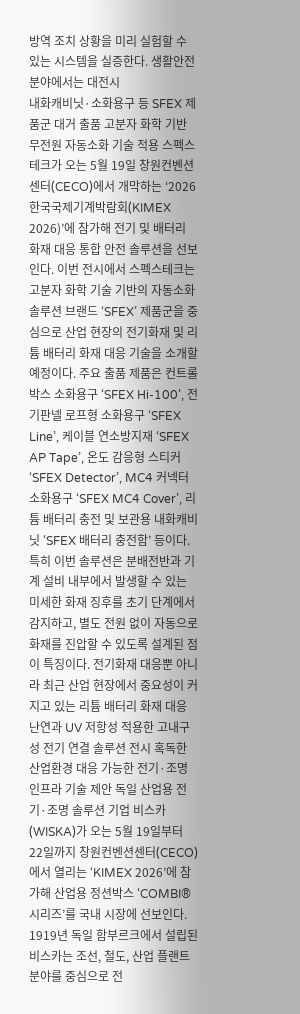방역 조치 상황을 미리 실험할 수 있는 시스템을 실증한다. 생활안전 분야에서는 대전시
내화캐비닛·소화용구 등 SFEX 제품군 대거 출품 고분자 화학 기반 무전원 자동소화 기술 적용 스펙스테크가 오는 5월 19일 창원컨벤션센터(CECO)에서 개막하는 ‘2026 한국국제기계박람회(KIMEX 2026)’에 참가해 전기 및 배터리 화재 대응 통합 안전 솔루션을 선보인다. 이번 전시에서 스펙스테크는 고분자 화학 기술 기반의 자동소화 솔루션 브랜드 ‘SFEX’ 제품군을 중심으로 산업 현장의 전기화재 및 리튬 배터리 화재 대응 기술을 소개할 예정이다. 주요 출품 제품은 컨트롤 박스 소화용구 ‘SFEX Hi-100’, 전기판넬 로프형 소화용구 ‘SFEX Line’, 케이블 연소방지재 ‘SFEX AP Tape’, 온도 감응형 스티커 ‘SFEX Detector’, MC4 커넥터 소화용구 ‘SFEX MC4 Cover’, 리튬 배터리 충전 및 보관용 내화캐비닛 ‘SFEX 배터리 충전함’ 등이다. 특히 이번 솔루션은 분배전반과 기계 설비 내부에서 발생할 수 있는 미세한 화재 징후를 초기 단계에서 감지하고, 별도 전원 없이 자동으로 화재를 진압할 수 있도록 설계된 점이 특징이다. 전기화재 대응뿐 아니라 최근 산업 현장에서 중요성이 커지고 있는 리튬 배터리 화재 대응
난연과 UV 저항성 적용한 고내구성 전기 연결 솔루션 전시 혹독한 산업환경 대응 가능한 전기·조명 인프라 기술 제안 독일 산업용 전기·조명 솔루션 기업 비스카(WISKA)가 오는 5월 19일부터 22일까지 창원컨벤션센터(CECO)에서 열리는 ‘KIMEX 2026’에 참가해 산업용 정션박스 ‘COMBI® 시리즈’를 국내 시장에 선보인다. 1919년 독일 함부르크에서 설립된 비스카는 조선, 철도, 산업 플랜트 분야를 중심으로 전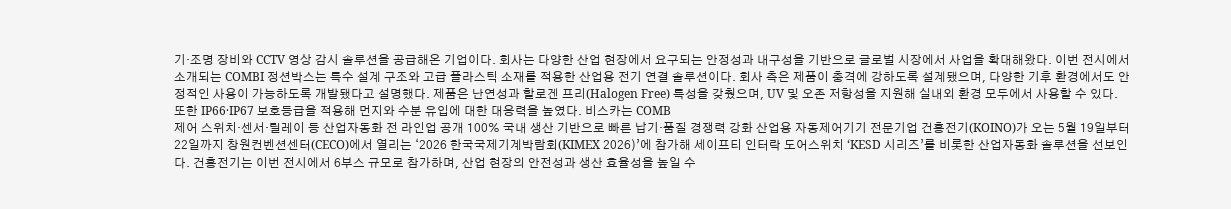기·조명 장비와 CCTV 영상 감시 솔루션을 공급해온 기업이다. 회사는 다양한 산업 현장에서 요구되는 안정성과 내구성을 기반으로 글로벌 시장에서 사업을 확대해왔다. 이번 전시에서 소개되는 COMBI 정션박스는 특수 설계 구조와 고급 플라스틱 소재를 적용한 산업용 전기 연결 솔루션이다. 회사 측은 제품이 충격에 강하도록 설계됐으며, 다양한 기후 환경에서도 안정적인 사용이 가능하도록 개발됐다고 설명했다. 제품은 난연성과 할로겐 프리(Halogen Free) 특성을 갖췄으며, UV 및 오존 저항성을 지원해 실내외 환경 모두에서 사용할 수 있다. 또한 IP66·IP67 보호등급을 적용해 먼지와 수분 유입에 대한 대응력을 높였다. 비스카는 COMB
제어 스위치·센서·릴레이 등 산업자동화 전 라인업 공개 100% 국내 생산 기반으로 빠른 납기·품질 경쟁력 강화 산업용 자동제어기기 전문기업 건흥전기(KOINO)가 오는 5월 19일부터 22일까지 창원컨벤션센터(CECO)에서 열리는 ‘2026 한국국제기계박람회(KIMEX 2026)’에 참가해 세이프티 인터락 도어스위치 ‘KESD 시리즈’를 비롯한 산업자동화 솔루션을 선보인다. 건흥전기는 이번 전시에서 6부스 규모로 참가하며, 산업 현장의 안전성과 생산 효율성을 높일 수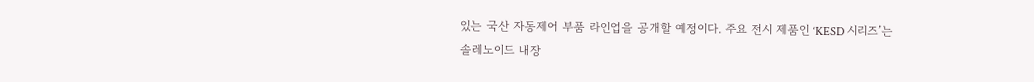있는 국산 자동제어 부품 라인업을 공개할 예정이다. 주요 전시 제품인 ‘KESD 시리즈’는 솔레노이드 내장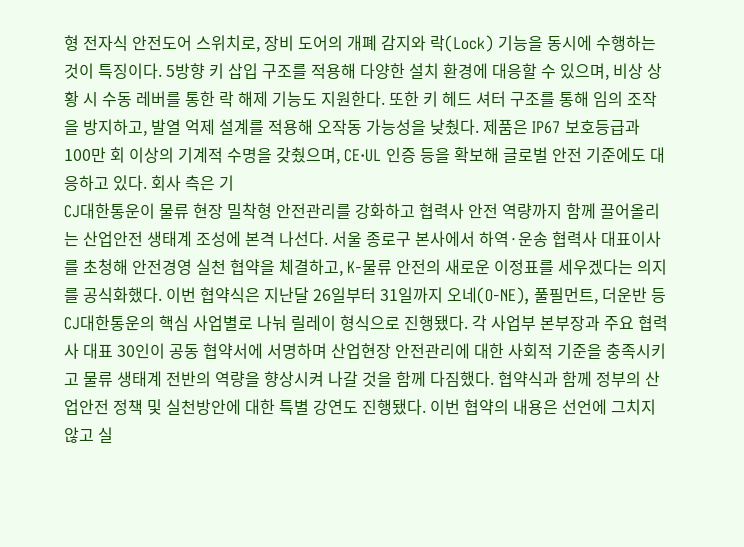형 전자식 안전도어 스위치로, 장비 도어의 개폐 감지와 락(Lock) 기능을 동시에 수행하는 것이 특징이다. 5방향 키 삽입 구조를 적용해 다양한 설치 환경에 대응할 수 있으며, 비상 상황 시 수동 레버를 통한 락 해제 기능도 지원한다. 또한 키 헤드 셔터 구조를 통해 임의 조작을 방지하고, 발열 억제 설계를 적용해 오작동 가능성을 낮췄다. 제품은 IP67 보호등급과 100만 회 이상의 기계적 수명을 갖췄으며, CE·UL 인증 등을 확보해 글로벌 안전 기준에도 대응하고 있다. 회사 측은 기
CJ대한통운이 물류 현장 밀착형 안전관리를 강화하고 협력사 안전 역량까지 함께 끌어올리는 산업안전 생태계 조성에 본격 나선다. 서울 종로구 본사에서 하역·운송 협력사 대표이사를 초청해 안전경영 실천 협약을 체결하고, K-물류 안전의 새로운 이정표를 세우겠다는 의지를 공식화했다. 이번 협약식은 지난달 26일부터 31일까지 오네(O-NE), 풀필먼트, 더운반 등 CJ대한통운의 핵심 사업별로 나눠 릴레이 형식으로 진행됐다. 각 사업부 본부장과 주요 협력사 대표 30인이 공동 협약서에 서명하며 산업현장 안전관리에 대한 사회적 기준을 충족시키고 물류 생태계 전반의 역량을 향상시켜 나갈 것을 함께 다짐했다. 협약식과 함께 정부의 산업안전 정책 및 실천방안에 대한 특별 강연도 진행됐다. 이번 협약의 내용은 선언에 그치지 않고 실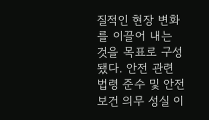질적인 현장 변화를 이끌어 내는 것을 목표로 구성됐다. 안전 관련 법령 준수 및 안전보건 의무 성실 이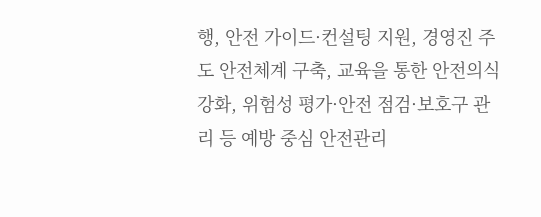행, 안전 가이드·컨설팅 지원, 경영진 주도 안전체계 구축, 교육을 통한 안전의식 강화, 위험성 평가·안전 점검·보호구 관리 등 예방 중심 안전관리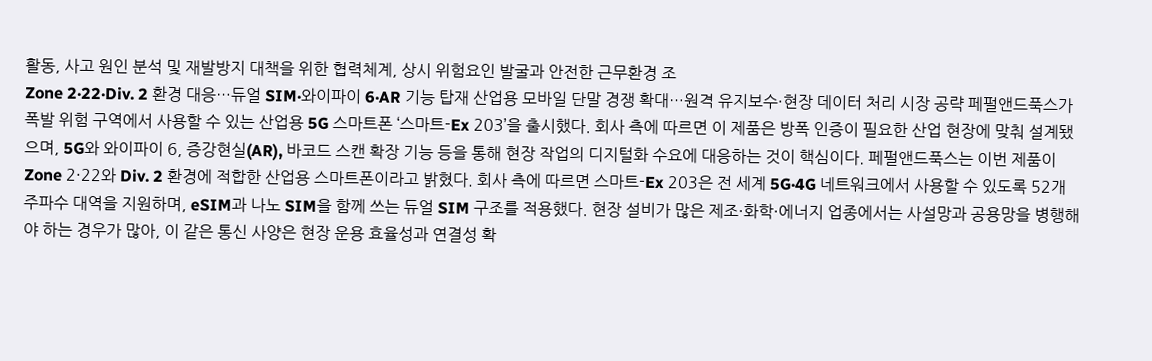활동, 사고 원인 분석 및 재발방지 대책을 위한 협력체계, 상시 위험요인 발굴과 안전한 근무환경 조
Zone 2·22·Div. 2 환경 대응…듀얼 SIM·와이파이 6·AR 기능 탑재 산업용 모바일 단말 경쟁 확대…원격 유지보수·현장 데이터 처리 시장 공략 페펄앤드푹스가 폭발 위험 구역에서 사용할 수 있는 산업용 5G 스마트폰 ‘스마트-Ex 203’을 출시했다. 회사 측에 따르면 이 제품은 방폭 인증이 필요한 산업 현장에 맞춰 설계됐으며, 5G와 와이파이 6, 증강현실(AR), 바코드 스캔 확장 기능 등을 통해 현장 작업의 디지털화 수요에 대응하는 것이 핵심이다. 페펄앤드푹스는 이번 제품이 Zone 2·22와 Div. 2 환경에 적합한 산업용 스마트폰이라고 밝혔다. 회사 측에 따르면 스마트-Ex 203은 전 세계 5G·4G 네트워크에서 사용할 수 있도록 52개 주파수 대역을 지원하며, eSIM과 나노 SIM을 함께 쓰는 듀얼 SIM 구조를 적용했다. 현장 설비가 많은 제조·화학·에너지 업종에서는 사설망과 공용망을 병행해야 하는 경우가 많아, 이 같은 통신 사양은 현장 운용 효율성과 연결성 확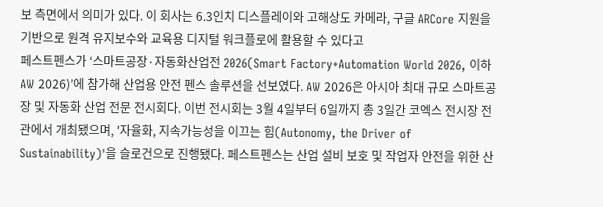보 측면에서 의미가 있다. 이 회사는 6.3인치 디스플레이와 고해상도 카메라, 구글 ARCore 지원을 기반으로 원격 유지보수와 교육용 디지털 워크플로에 활용할 수 있다고
페스트펜스가 ‘스마트공장·자동화산업전 2026(Smart Factory+Automation World 2026, 이하 AW 2026)’에 참가해 산업용 안전 펜스 솔루션을 선보였다. AW 2026은 아시아 최대 규모 스마트공장 및 자동화 산업 전문 전시회다. 이번 전시회는 3월 4일부터 6일까지 총 3일간 코엑스 전시장 전관에서 개최됐으며, '자율화, 지속가능성을 이끄는 힘(Autonomy, the Driver of Sustainability)'을 슬로건으로 진행됐다. 페스트펜스는 산업 설비 보호 및 작업자 안전을 위한 산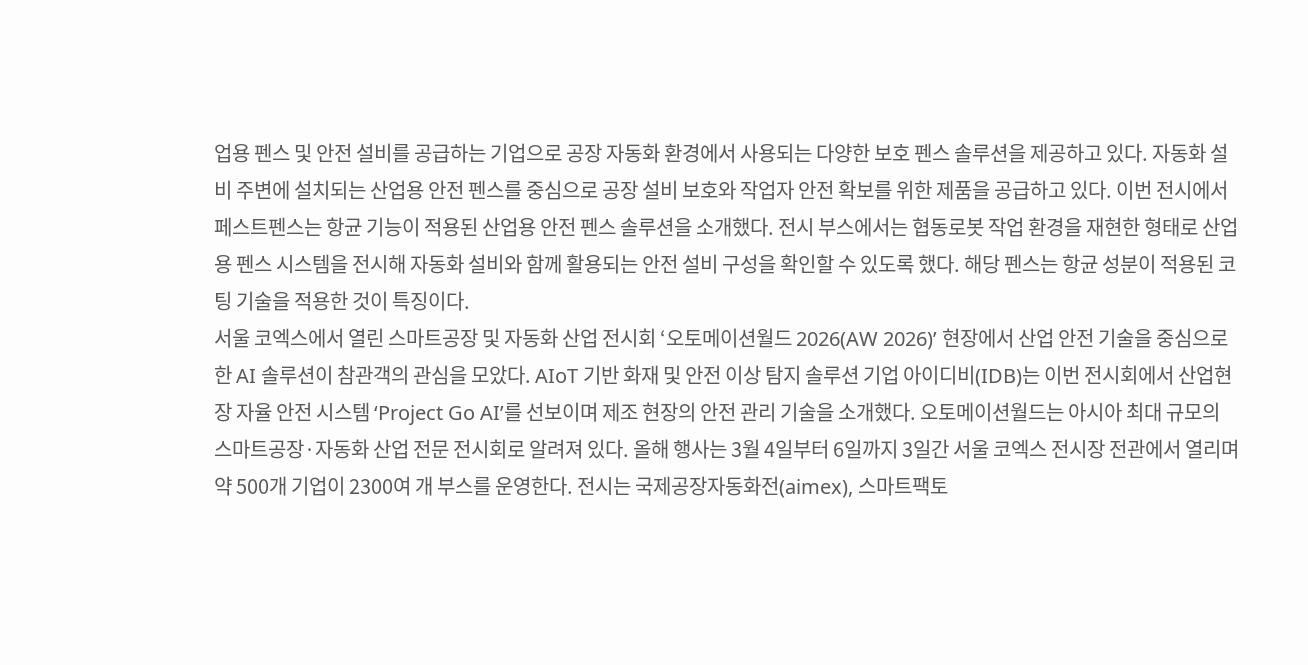업용 펜스 및 안전 설비를 공급하는 기업으로 공장 자동화 환경에서 사용되는 다양한 보호 펜스 솔루션을 제공하고 있다. 자동화 설비 주변에 설치되는 산업용 안전 펜스를 중심으로 공장 설비 보호와 작업자 안전 확보를 위한 제품을 공급하고 있다. 이번 전시에서 페스트펜스는 항균 기능이 적용된 산업용 안전 펜스 솔루션을 소개했다. 전시 부스에서는 협동로봇 작업 환경을 재현한 형태로 산업용 펜스 시스템을 전시해 자동화 설비와 함께 활용되는 안전 설비 구성을 확인할 수 있도록 했다. 해당 펜스는 항균 성분이 적용된 코팅 기술을 적용한 것이 특징이다.
서울 코엑스에서 열린 스마트공장 및 자동화 산업 전시회 ‘오토메이션월드 2026(AW 2026)’ 현장에서 산업 안전 기술을 중심으로 한 AI 솔루션이 참관객의 관심을 모았다. AIoT 기반 화재 및 안전 이상 탐지 솔루션 기업 아이디비(IDB)는 이번 전시회에서 산업현장 자율 안전 시스템 ‘Project Go AI’를 선보이며 제조 현장의 안전 관리 기술을 소개했다. 오토메이션월드는 아시아 최대 규모의 스마트공장·자동화 산업 전문 전시회로 알려져 있다. 올해 행사는 3월 4일부터 6일까지 3일간 서울 코엑스 전시장 전관에서 열리며 약 500개 기업이 2300여 개 부스를 운영한다. 전시는 국제공장자동화전(aimex), 스마트팩토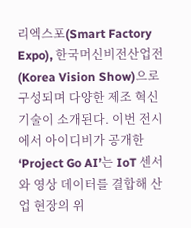리엑스포(Smart Factory Expo), 한국머신비전산업전(Korea Vision Show)으로 구성되며 다양한 제조 혁신 기술이 소개된다. 이번 전시에서 아이디비가 공개한 ‘Project Go AI’는 IoT 센서와 영상 데이터를 결합해 산업 현장의 위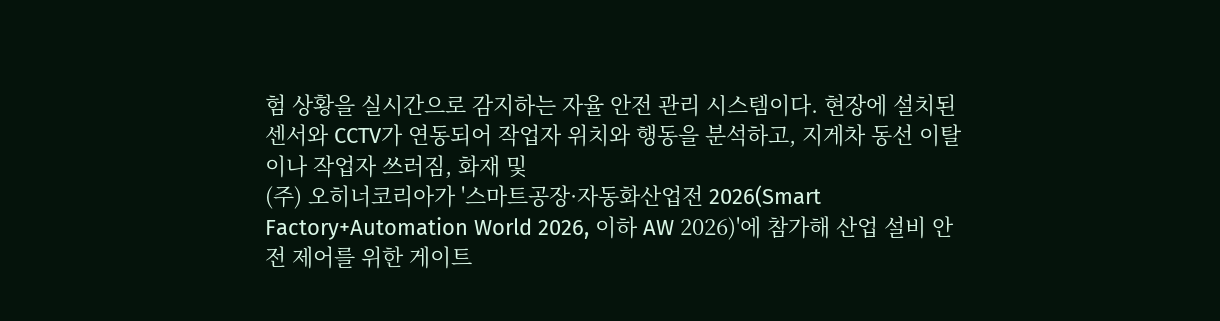험 상황을 실시간으로 감지하는 자율 안전 관리 시스템이다. 현장에 설치된 센서와 CCTV가 연동되어 작업자 위치와 행동을 분석하고, 지게차 동선 이탈이나 작업자 쓰러짐, 화재 및
(주) 오히너코리아가 '스마트공장·자동화산업전 2026(Smart Factory+Automation World 2026, 이하 AW 2026)'에 참가해 산업 설비 안전 제어를 위한 게이트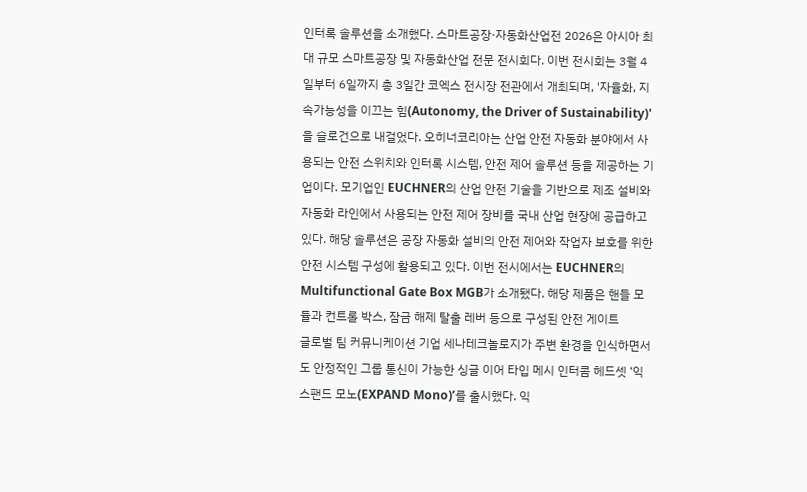인터록 솔루션을 소개했다. 스마트공장·자동화산업전 2026은 아시아 최대 규모 스마트공장 및 자동화산업 전문 전시회다. 이번 전시회는 3월 4일부터 6일까지 총 3일간 코엑스 전시장 전관에서 개최되며, '자율화, 지속가능성을 이끄는 힘(Autonomy, the Driver of Sustainability)'을 슬로건으로 내걸었다. 오히너코리아는 산업 안전 자동화 분야에서 사용되는 안전 스위치와 인터록 시스템, 안전 제어 솔루션 등을 제공하는 기업이다. 모기업인 EUCHNER의 산업 안전 기술을 기반으로 제조 설비와 자동화 라인에서 사용되는 안전 제어 장비를 국내 산업 현장에 공급하고 있다. 해당 솔루션은 공장 자동화 설비의 안전 제어와 작업자 보호를 위한 안전 시스템 구성에 활용되고 있다. 이번 전시에서는 EUCHNER의 Multifunctional Gate Box MGB가 소개됐다. 해당 제품은 핸들 모듈과 컨트롤 박스, 잠금 해제 탈출 레버 등으로 구성된 안전 게이트
글로벌 팀 커뮤니케이션 기업 세나테크놀로지가 주변 환경을 인식하면서도 안정적인 그룹 통신이 가능한 싱글 이어 타입 메시 인터콤 헤드셋 ‘익스팬드 모노(EXPAND Mono)’를 출시했다. 익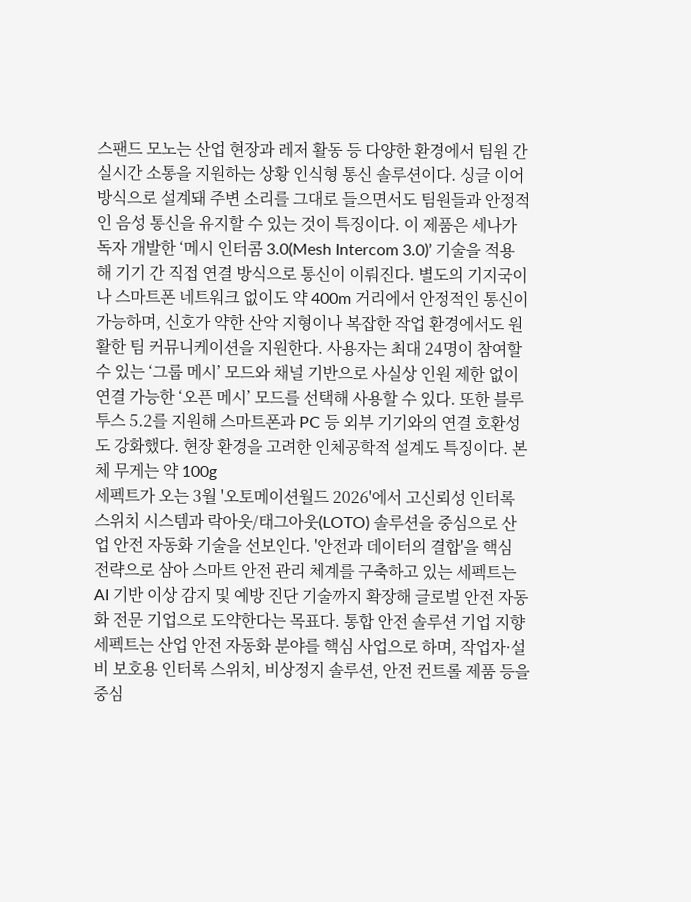스팬드 모노는 산업 현장과 레저 활동 등 다양한 환경에서 팀원 간 실시간 소통을 지원하는 상황 인식형 통신 솔루션이다. 싱글 이어 방식으로 설계돼 주변 소리를 그대로 들으면서도 팀원들과 안정적인 음성 통신을 유지할 수 있는 것이 특징이다. 이 제품은 세나가 독자 개발한 ‘메시 인터콤 3.0(Mesh Intercom 3.0)’ 기술을 적용해 기기 간 직접 연결 방식으로 통신이 이뤄진다. 별도의 기지국이나 스마트폰 네트워크 없이도 약 400m 거리에서 안정적인 통신이 가능하며, 신호가 약한 산악 지형이나 복잡한 작업 환경에서도 원활한 팀 커뮤니케이션을 지원한다. 사용자는 최대 24명이 참여할 수 있는 ‘그룹 메시’ 모드와 채널 기반으로 사실상 인원 제한 없이 연결 가능한 ‘오픈 메시’ 모드를 선택해 사용할 수 있다. 또한 블루투스 5.2를 지원해 스마트폰과 PC 등 외부 기기와의 연결 호환성도 강화했다. 현장 환경을 고려한 인체공학적 설계도 특징이다. 본체 무게는 약 100g
세펙트가 오는 3월 '오토메이션월드 2026'에서 고신뢰성 인터록 스위치 시스템과 락아웃/태그아웃(LOTO) 솔루션을 중심으로 산업 안전 자동화 기술을 선보인다. '안전과 데이터의 결합'을 핵심 전략으로 삼아 스마트 안전 관리 체계를 구축하고 있는 세펙트는 AI 기반 이상 감지 및 예방 진단 기술까지 확장해 글로벌 안전 자동화 전문 기업으로 도약한다는 목표다. 통합 안전 솔루션 기업 지향 세펙트는 산업 안전 자동화 분야를 핵심 사업으로 하며, 작업자·설비 보호용 인터록 스위치, 비상정지 솔루션, 안전 컨트롤 제품 등을 중심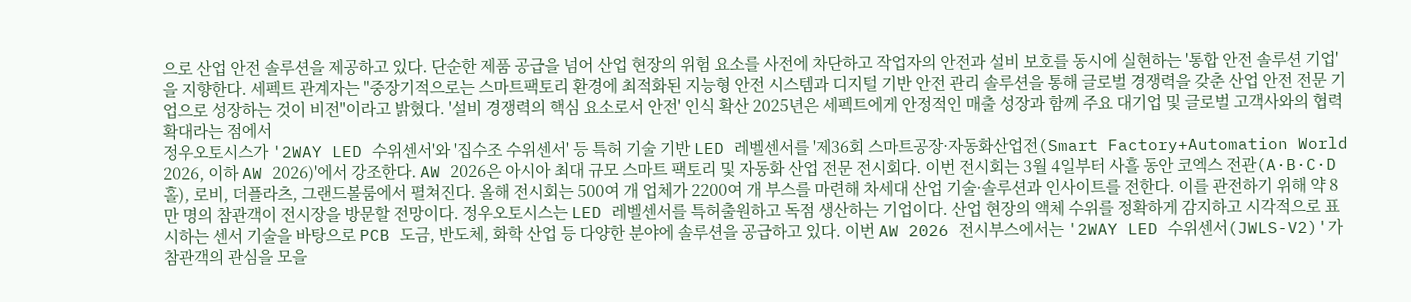으로 산업 안전 솔루션을 제공하고 있다. 단순한 제품 공급을 넘어 산업 현장의 위험 요소를 사전에 차단하고 작업자의 안전과 설비 보호를 동시에 실현하는 '통합 안전 솔루션 기업'을 지향한다. 세펙트 관계자는 "중장기적으로는 스마트팩토리 환경에 최적화된 지능형 안전 시스템과 디지털 기반 안전 관리 솔루션을 통해 글로벌 경쟁력을 갖춘 산업 안전 전문 기업으로 성장하는 것이 비전"이라고 밝혔다. '설비 경쟁력의 핵심 요소로서 안전' 인식 확산 2025년은 세펙트에게 안정적인 매출 성장과 함께 주요 대기업 및 글로벌 고객사와의 협력 확대라는 점에서
정우오토시스가 '2WAY LED 수위센서'와 '집수조 수위센서' 등 특허 기술 기반 LED 레벨센서를 '제36회 스마트공장·자동화산업전(Smart Factory+Automation World 2026, 이하 AW 2026)'에서 강조한다. AW 2026은 아시아 최대 규모 스마트 팩토리 및 자동화 산업 전문 전시회다. 이번 전시회는 3월 4일부터 사흘 동안 코엑스 전관(A·B·C·D홀), 로비, 더플라츠, 그랜드볼룸에서 펼쳐진다. 올해 전시회는 500여 개 업체가 2200여 개 부스를 마련해 차세대 산업 기술·솔루션과 인사이트를 전한다. 이를 관전하기 위해 약 8만 명의 참관객이 전시장을 방문할 전망이다. 정우오토시스는 LED 레벨센서를 특허출원하고 독점 생산하는 기업이다. 산업 현장의 액체 수위를 정확하게 감지하고 시각적으로 표시하는 센서 기술을 바탕으로 PCB 도금, 반도체, 화학 산업 등 다양한 분야에 솔루션을 공급하고 있다. 이번 AW 2026 전시부스에서는 '2WAY LED 수위센서(JWLS-V2)'가 참관객의 관심을 모을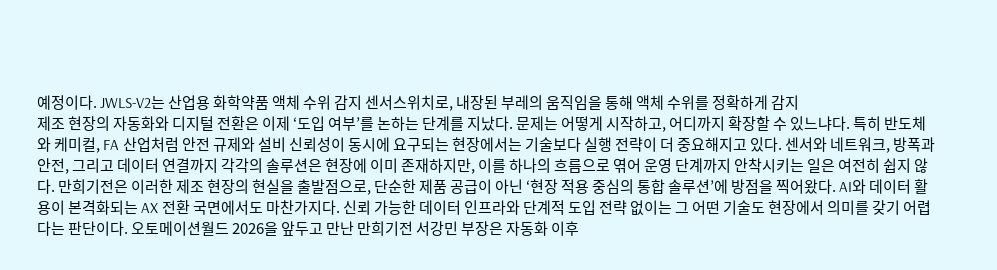예정이다. JWLS-V2는 산업용 화학약품 액체 수위 감지 센서스위치로, 내장된 부레의 움직임을 통해 액체 수위를 정확하게 감지
제조 현장의 자동화와 디지털 전환은 이제 ‘도입 여부’를 논하는 단계를 지났다. 문제는 어떻게 시작하고, 어디까지 확장할 수 있느냐다. 특히 반도체와 케미컬, FA 산업처럼 안전 규제와 설비 신뢰성이 동시에 요구되는 현장에서는 기술보다 실행 전략이 더 중요해지고 있다. 센서와 네트워크, 방폭과 안전, 그리고 데이터 연결까지 각각의 솔루션은 현장에 이미 존재하지만, 이를 하나의 흐름으로 엮어 운영 단계까지 안착시키는 일은 여전히 쉽지 않다. 만희기전은 이러한 제조 현장의 현실을 출발점으로, 단순한 제품 공급이 아닌 ‘현장 적용 중심의 통합 솔루션’에 방점을 찍어왔다. AI와 데이터 활용이 본격화되는 AX 전환 국면에서도 마찬가지다. 신뢰 가능한 데이터 인프라와 단계적 도입 전략 없이는 그 어떤 기술도 현장에서 의미를 갖기 어렵다는 판단이다. 오토메이션월드 2026을 앞두고 만난 만희기전 서강민 부장은 자동화 이후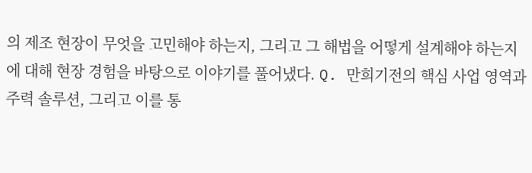의 제조 현장이 무엇을 고민해야 하는지, 그리고 그 해법을 어떻게 설계해야 하는지에 대해 현장 경험을 바탕으로 이야기를 풀어냈다. Q. 만희기전의 핵심 사업 영역과 주력 솔루션, 그리고 이를 통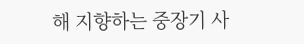해 지향하는 중장기 사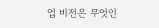업 비전은 무엇인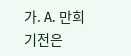가. A. 만희기전은